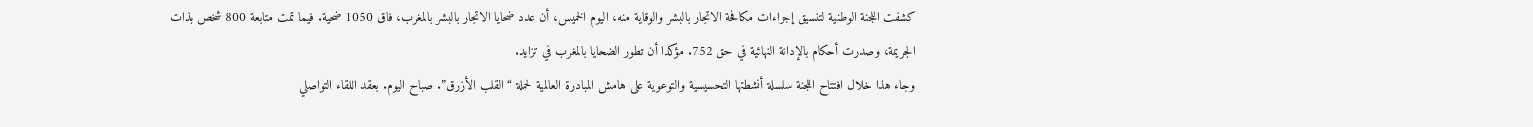كشفت اللجنة الوطنية لتنسيق إجراءات مكافحة الاتجار بالبشر والوقاية منه، اليوم الخميس، أن عدد ضحايا الاتجار بالبشر بالمغرب، فاق 1050 ضحية. فيما تمت متابعة 800 شخص بذات الجريمة، وصدرت أحكام بالإدانة النهائية في حق 752. مؤكدا أن تطور الضحايا بالمغرب في تزايد.
وجاء هذا خلال افتتاح اللجنة سلسلة أنشطتها التحسيسية والتوعوية على هامش المبادرة العالمية لحملة “القلب الأزرق”. صباح اليوم. بعقد اللقاء التواصلي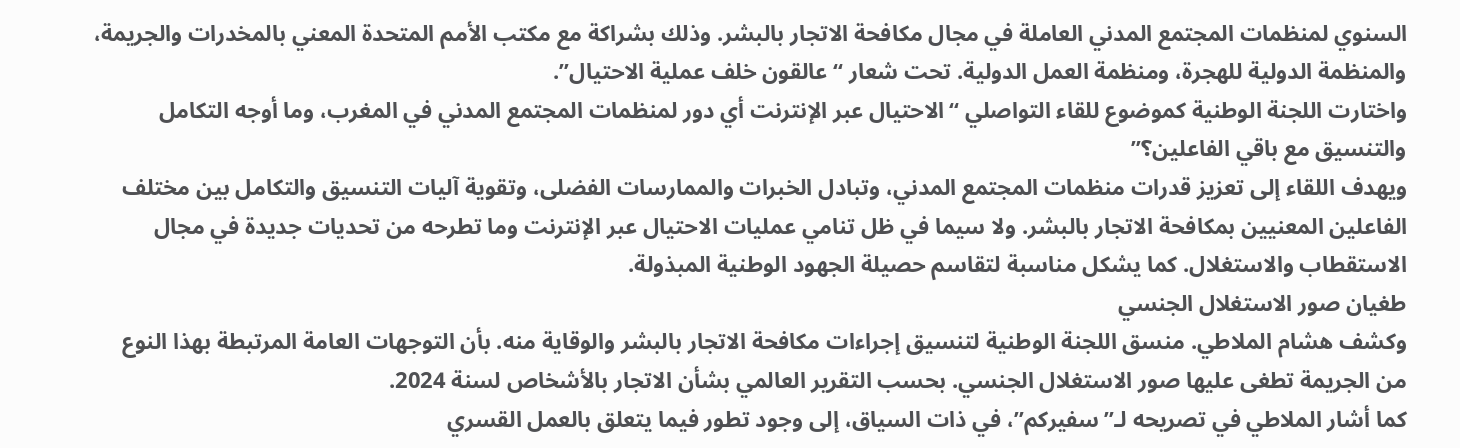السنوي لمنظمات المجتمع المدني العاملة في مجال مكافحة الاتجار بالبشر. وذلك بشراكة مع مكتب الأمم المتحدة المعني بالمخدرات والجريمة، والمنظمة الدولية للهجرة، ومنظمة العمل الدولية. تحت شعار “عالقون خلف عملية الاحتيال”.
واختارت اللجنة الوطنية كموضوع للقاء التواصلي “الاحتيال عبر الإنترنت أي دور لمنظمات المجتمع المدني في المغرب، وما أوجه التكامل والتنسيق مع باقي الفاعلين؟”
ويهدف اللقاء إلى تعزيز قدرات منظمات المجتمع المدني، وتبادل الخبرات والممارسات الفضلى، وتقوية آليات التنسيق والتكامل بين مختلف الفاعلين المعنيين بمكافحة الاتجار بالبشر. ولا سيما في ظل تنامي عمليات الاحتيال عبر الإنترنت وما تطرحه من تحديات جديدة في مجال الاستقطاب والاستغلال. كما يشكل مناسبة لتقاسم حصيلة الجهود الوطنية المبذولة.
طغيان صور الاستغلال الجنسي
وكشف هشام الملاطي. منسق اللجنة الوطنية لتنسيق إجراءات مكافحة الاتجار بالبشر والوقاية منه. بأن التوجهات العامة المرتبطة بهذا النوع من الجريمة تطغى عليها صور الاستغلال الجنسي. بحسب التقرير العالمي بشأن الاتجار بالأشخاص لسنة 2024.
كما أشار الملاطي في تصريحه لـ”سفيركم”، في ذات السياق، إلى وجود تطور فيما يتعلق بالعمل القسري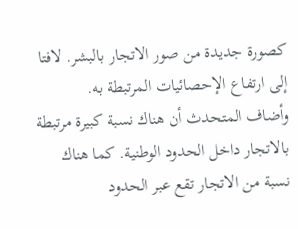كصورة جديدة من صور الاتجار بالبشر. لافتا إلى ارتفاع الإحصائيات المرتبطة به.
وأضاف المتحدث أن هناك نسبة كبيرة مرتبطة بالاتجار داخل الحدود الوطنية. كما هناك نسبة من الاتجار تقع عبر الحدود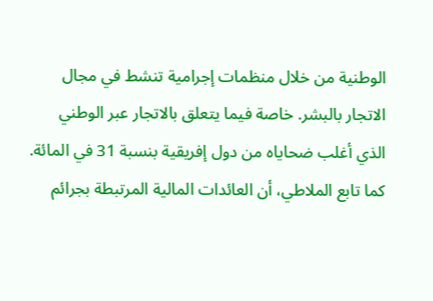الوطنية من خلال منظمات إجرامية تنشط في مجال الاتجار بالبشر. خاصة فيما يتعلق بالاتجار عبر الوطني الذي أغلب ضحاياه من دول إفريقية بنسبة 31 في المائة.
كما تابع الملاطي، أن العائدات المالية المرتبطة بجرائم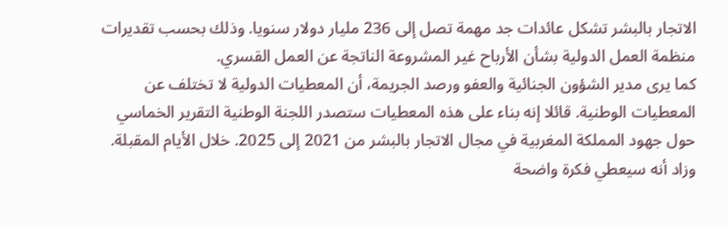الاتجار بالبشر تشكل عائدات جد مهمة تصل إلى 236 مليار دولار سنويا. وذلك بحسب تقديرات منظمة العمل الدولية بشأن الأرباح غير المشروعة الناتجة عن العمل القسري.
كما يرى مدير الشؤون الجنائية والعفو ورصد الجريمة، أن المعطيات الدولية لا تختلف عن المعطيات الوطنية. قائلا إنه بناء على هذه المعطيات ستصدر اللجنة الوطنية التقرير الخماسي حول جهود المملكة المغربية في مجال الاتجار بالبشر من 2021 إلى 2025. خلال الأيام المقبلة. وزاد أنه سيعطي فكرة واضحة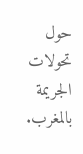حول تحولات الجريمة بالمغرب.